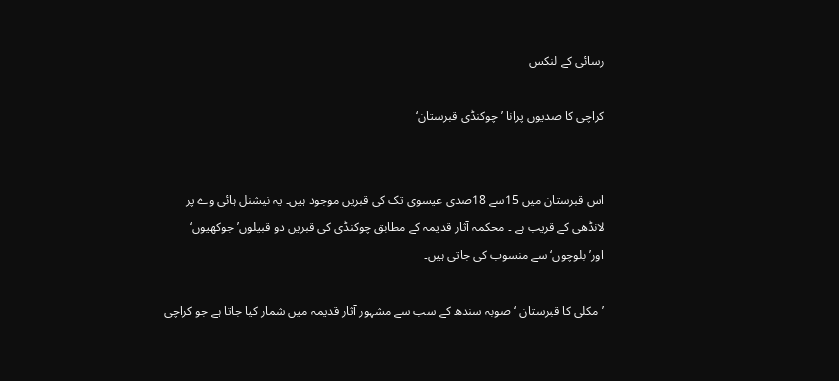رسائی کے لنکس

کراچی کا صدیوں پرانا ’چوکنڈی قبرستان‘


اس قبرستان میں 15سے 18صدی عیسوی تک کی قبریں موجود ہیں۔ یہ نیشنل ہائی وے پر لانڈھی کے قریب ہے ۔ محکمہ آثار قدیمہ کے مطابق چوکنڈی کی قبریں دو قبیلوں’جوکھیوں‘ اور’بلوچوں‘سے منسوب کی جاتی ہیں۔

’مکلی کا قبرستان ‘صوبہ سندھ کے سب سے مشہور آثار قدیمہ میں شمار کیا جاتا ہے جو کراچی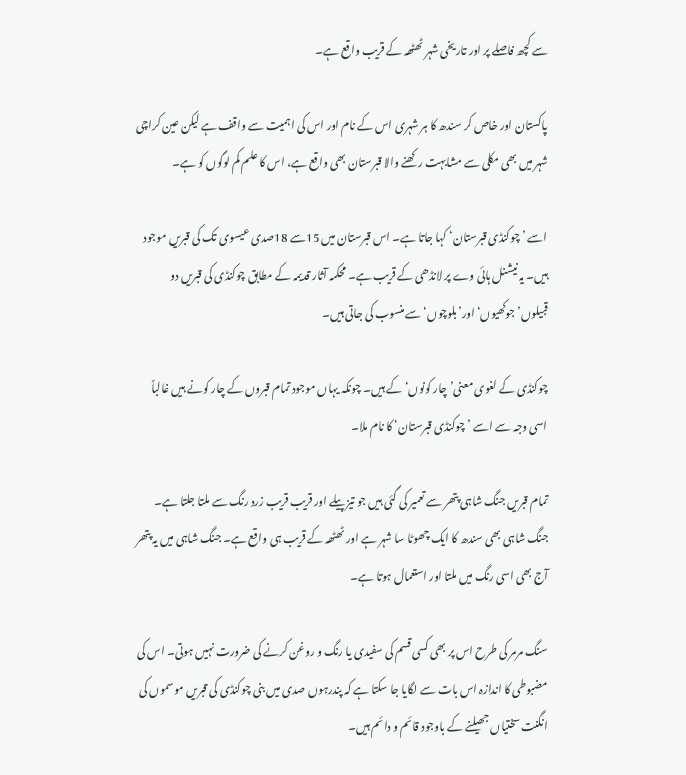سے کچھ فاصلے پر اور تاریخی شہر ٹھٹھہ کے قریب واقع ہے۔

پاکستان اور خاص کر سندھ کا ہر شہری اس کے نام اور اس کی اہمیت سے واقف ہے لیکن عین کراچی شہر میں بھی مکلی سے مشابہت رکھنے والا قبرستان بھی واقع ہے، اس کا علم کم لوگوں کو ہے۔

اسے ’چوکنڈی قبرستان‘ کہا جاتا ہے۔ اس قبرستان میں 15سے 18صدی عیسوی تک کی قبریں موجود ہیں۔ یہ نیشنل ہائی وے پر لانڈھی کے قریب ہے۔ محکمہ آثار قدیمہ کے مطابق چوکنڈی کی قبریں دو قبیلوں’جوکھیوں‘ اور’بلوچوں‘سے منسوب کی جاتی ہیں۔

چوکنڈی کے لغوی معنی’ چار کونوں‘ کے ہیں۔ چونکہ یہاں موجود تمام قبروں کے چار کونے ہیں غالباً اسی وجہ سے اسے ’چوکنڈی قبرستان‘ کا نام ملا۔

تمام قبریں جنگ شاہی پتھر سے تعمیر کی گئی ہیں جو تیز پیلے اور قریب قریب زرد رنگ سے ملتا جلتا ہے۔ جنگ شاہی بھی سندھ کا ایک چھوٹا سا شہر ہے اور ٹھٹھہ کے قریب ہی واقع ہے۔ جنگ شاہی میں یہ پتھر آج بھی اسی رنگ میں ملتا اور استعمال ہوتا ہے۔

سنگ مرمر کی طرح اس پر بھی کسی قسم کی سفیدی یا رنگ و روغن کرنے کی ضرورت نہیں ہوتی۔ اس کی مضبوطی کا اندازہ اس بات سے لگایا جا سکتا ہے کہ پندرہوں صدی میں بنی چوکنڈی کی قبریں موسموں کی انگنت سختیاں جھیلنے کے باوجود قائم و دائم ہیں۔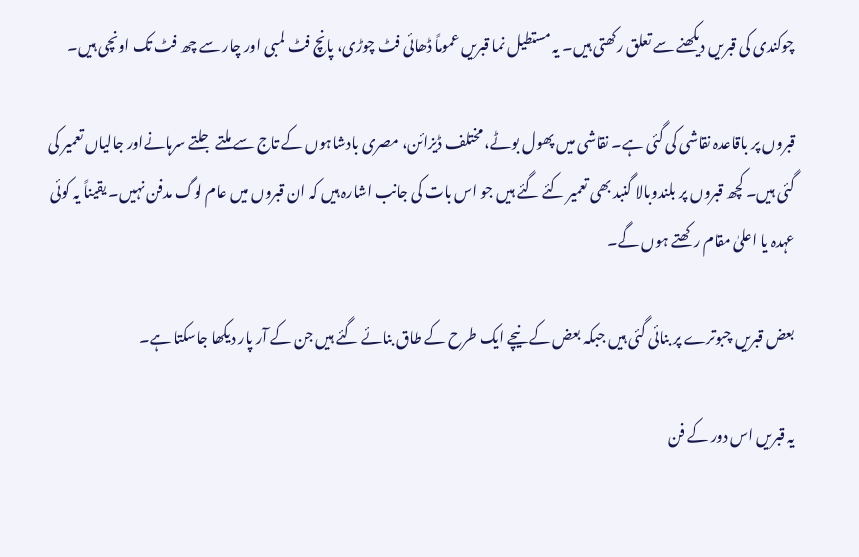چوکندی کی قبریں دیکھنے سے تعلق رکھتی ہیں۔ یہ مستطیل نما قبریں عموماً ڈھائی فٹ چوڑی، پانچ فٹ لمبی اور چار سے چھ فٹ تک اونچی ہیں۔

قبروں پر باقاعدہ نقاشی کی گئی ہے۔ نقاشی میں پھول بوٹے، مختلف ڈیزائن، مصری بادشاہوں کے تاج سے ملتے جلتے سرہانےاور جالیاں تعمیر کی گئی ہیں۔ کچھ قبروں پر بلندوبالا گنبد بھی تعمیر کئے گئے ہیں جو اس بات کی جانب اشارہ ہیں کہ ان قبروں میں عام لوگ مدفن نہیں۔ یقیناً یہ کوئی عہدہ یا اعلیٰ مقام رکھتے ہوں گے۔

بعض قبریں چبوترے پر بنائی گئی ہیں جبکہ بعض کے نیچے ایک طرح کے طاق بنائے گئے ہیں جن کے آر پار دیکھا جاسکتا ہے۔

یہ قبریں اس دور کے فن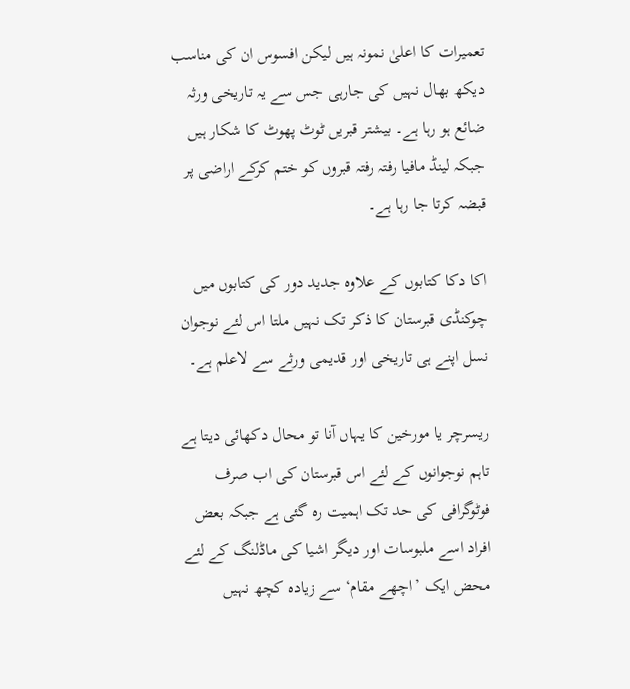تعمیرات کا اعلیٰ نمونہ ہیں لیکن افسوس ان کی مناسب دیکھ بھال نہیں کی جارہی جس سے یہ تاریخی ورثہ ضائع ہو رہا ہے۔ بیشتر قبریں ٹوٹ پھوٹ کا شکار ہیں جبکہ لینڈ مافیا رفتہ رفتہ قبروں کو ختم کرکے اراضی پر قبضہ کرتا جا رہا ہے۔

اکا دکا کتابوں کے علاوہ جدید دور کی کتابوں میں چوکنڈی قبرستان کا ذکر تک نہیں ملتا اس لئے نوجوان نسل اپنے ہی تاریخی اور قدیمی ورثے سے لاعلم ہے۔

ریسرچر یا مورخین کا یہاں آنا تو محال دکھائی دیتا ہے تاہم نوجوانوں کے لئے اس قبرستان کی اب صرف فوٹوگرافی کی حد تک اہمیت رہ گئی ہے جبکہ بعض افراد اسے ملبوسات اور دیگر اشیا کی ماڈلنگ کے لئے محض ایک ’اچھے مقام‘ سے زیادہ کچھ نہیں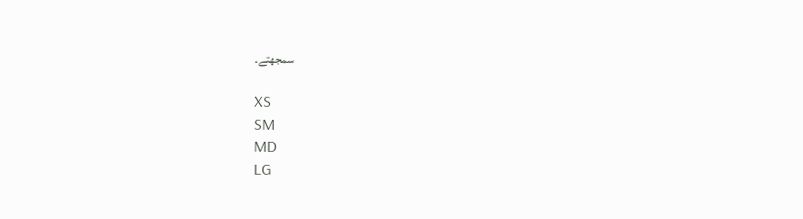سمجھتے۔

XS
SM
MD
LG